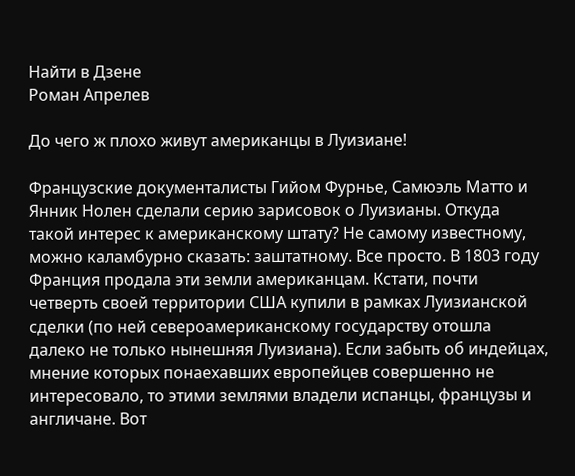Найти в Дзене
Роман Апрелев

До чего ж плохо живут американцы в Луизиане!

Французские документалисты Гийом Фурнье, Самюэль Матто и Янник Нолен сделали серию зарисовок о Луизианы. Откуда такой интерес к американскому штату? Не самому известному, можно каламбурно сказать: заштатному. Все просто. В 1803 году Франция продала эти земли американцам. Кстати, почти четверть своей территории США купили в рамках Луизианской сделки (по ней североамериканскому государству отошла далеко не только нынешняя Луизиана). Если забыть об индейцах, мнение которых понаехавших европейцев совершенно не интересовало, то этими землями владели испанцы, французы и англичане. Вот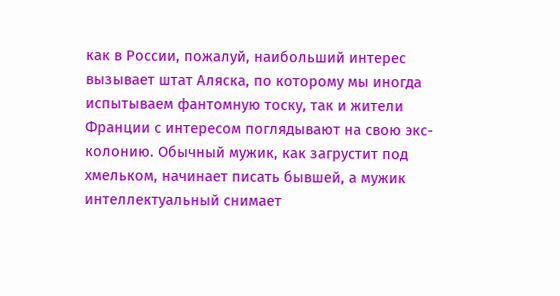как в России, пожалуй, наибольший интерес вызывает штат Аляска, по которому мы иногда испытываем фантомную тоску, так и жители Франции с интересом поглядывают на свою экс-колонию. Обычный мужик, как загрустит под хмельком, начинает писать бывшей, а мужик интеллектуальный снимает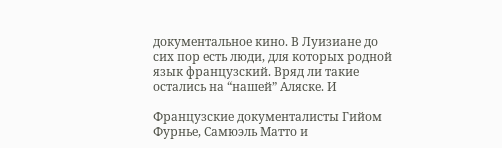документальное кино. В Луизиане до сих пор есть люди, для которых родной язык французский. Вряд ли такие остались на “нашей” Аляске. И

Французские документалисты Гийом Фурнье, Самюэль Матто и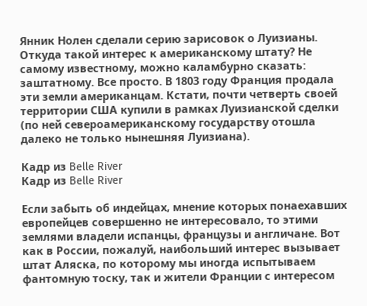Янник Нолен сделали серию зарисовок о Луизианы. Откуда такой интерес к американскому штату? Не самому известному, можно каламбурно сказать: заштатному. Все просто. В 1803 году Франция продала эти земли американцам. Кстати, почти четверть своей территории США купили в рамках Луизианской сделки (по ней североамериканскому государству отошла далеко не только нынешняя Луизиана).

Кадр из Belle River
Кадр из Belle River

Если забыть об индейцах, мнение которых понаехавших европейцев совершенно не интересовало, то этими землями владели испанцы, французы и англичане. Вот как в России, пожалуй, наибольший интерес вызывает штат Аляска, по которому мы иногда испытываем фантомную тоску, так и жители Франции с интересом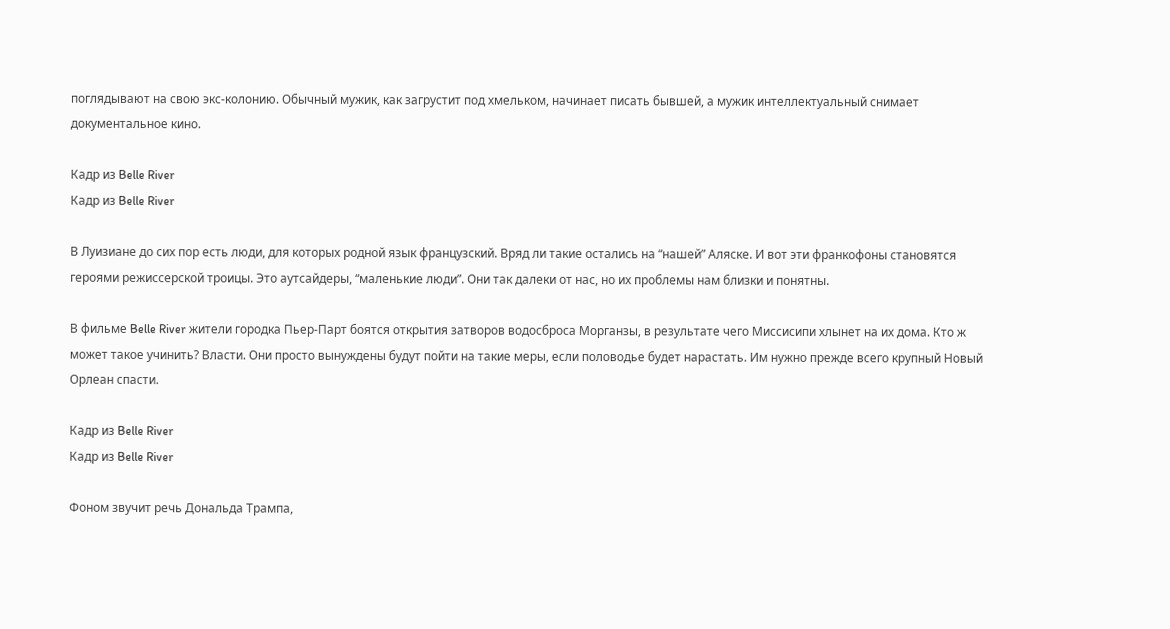поглядывают на свою экс-колонию. Обычный мужик, как загрустит под хмельком, начинает писать бывшей, а мужик интеллектуальный снимает документальное кино.

Кадр из Belle River
Кадр из Belle River

В Луизиане до сих пор есть люди, для которых родной язык французский. Вряд ли такие остались на “нашей” Аляске. И вот эти франкофоны становятся героями режиссерской троицы. Это аутсайдеры, “маленькие люди”. Они так далеки от нас, но их проблемы нам близки и понятны.

В фильме Belle River жители городка Пьер-Парт боятся открытия затворов водосброса Морганзы, в результате чего Миссисипи хлынет на их дома. Кто ж может такое учинить? Власти. Они просто вынуждены будут пойти на такие меры, если половодье будет нарастать. Им нужно прежде всего крупный Новый Орлеан спасти.

Кадр из Belle River
Кадр из Belle River

Фоном звучит речь Дональда Трампа,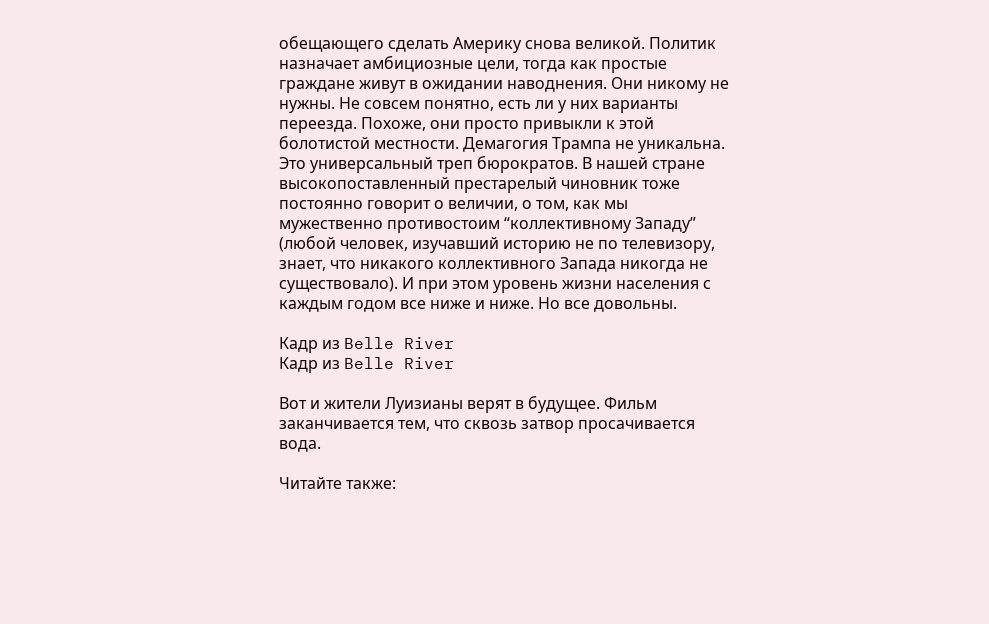обещающего сделать Америку снова великой. Политик назначает амбициозные цели, тогда как простые граждане живут в ожидании наводнения. Они никому не нужны. Не совсем понятно, есть ли у них варианты переезда. Похоже, они просто привыкли к этой болотистой местности. Демагогия Трампа не уникальна. Это универсальный треп бюрократов. В нашей стране высокопоставленный престарелый чиновник тоже постоянно говорит о величии, о том, как мы мужественно противостоим “коллективному Западу” (любой человек, изучавший историю не по телевизору, знает, что никакого коллективного Запада никогда не существовало). И при этом уровень жизни населения с каждым годом все ниже и ниже. Но все довольны.

Кадр из Belle River
Кадр из Belle River

Вот и жители Луизианы верят в будущее. Фильм заканчивается тем, что сквозь затвор просачивается вода.

Читайте также: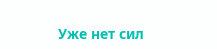Уже нет сил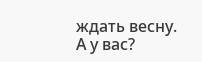ждать весну. А у вас?